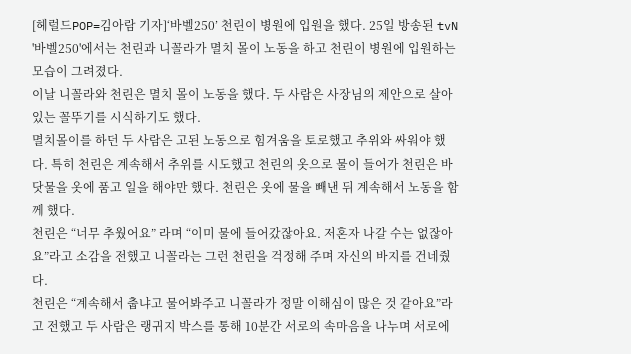[헤럴드POP=김아람 기자]‘바벨250’ 천린이 병원에 입원을 했다. 25일 방송된 tvN '바벨250'에서는 천린과 니꼴라가 멸치 몰이 노동을 하고 천린이 병원에 입원하는 모습이 그려졌다.
이날 니꼴라와 천린은 멸치 몰이 노동을 했다. 두 사람은 사장님의 제안으로 살아있는 꼴뚜기를 시식하기도 했다.
멸치몰이를 하던 두 사람은 고된 노동으로 힘겨움을 토로했고 추위와 싸워야 했다. 특히 천린은 계속해서 추위를 시도했고 천린의 옷으로 물이 들어가 천린은 바닷물을 옷에 품고 일을 해야만 했다. 천린은 옷에 물을 빼낸 뒤 계속해서 노동을 함께 했다.
천린은 “너무 추웠어요” 라며 “이미 물에 들어갔잖아요. 저혼자 나갈 수는 없잖아요”라고 소감을 전했고 니꼴라는 그런 천린을 걱정해 주며 자신의 바지를 건네줬다.
천린은 “계속해서 춥냐고 물어봐주고 니꼴라가 정말 이해심이 많은 것 같아요”라고 전했고 두 사람은 랭귀지 박스를 통해 10분간 서로의 속마음을 나누며 서로에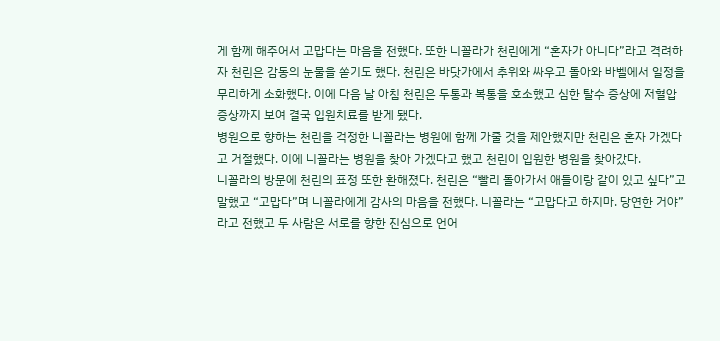게 함께 해주어서 고맙다는 마음을 전했다. 또한 니꼴라가 천린에게 “혼자가 아니다”라고 격려하자 천린은 감동의 눈물을 쏟기도 했다. 천린은 바닷가에서 추위와 싸우고 돌아와 바벨에서 일정을 무리하게 소화했다. 이에 다음 날 아침 천린은 두통과 복통을 호소했고 심한 탈수 증상에 저혈압 증상까지 보여 결국 입원치료를 받게 됐다.
병원으로 향하는 천린을 걱정한 니꼴라는 병원에 함께 가줄 것을 제안했지만 천린은 혼자 가겠다고 거절했다. 이에 니꼴라는 병원을 찾아 가겠다고 했고 천린이 입원한 병원을 찾아갔다.
니꼴라의 방문에 천린의 표정 또한 환해졌다. 천린은 “빨리 돌아가서 애들이랑 같이 있고 싶다”고 말했고 “고맙다”며 니꼴라에게 감사의 마음을 전했다. 니꼴라는 “고맙다고 하지마. 당연한 거야”라고 전했고 두 사람은 서로를 향한 진심으로 언어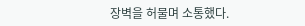장벽을 허물며 소통했다.